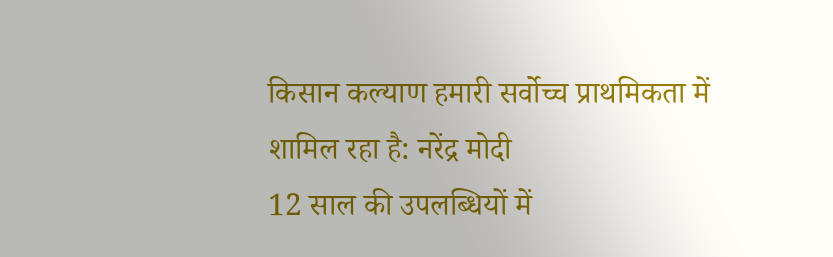किसान कल्याण हमारी सर्वोच्च प्राथमिकता में शामिल रहा है: नरेंद्र मोदी
12 साल की उपलब्धियों में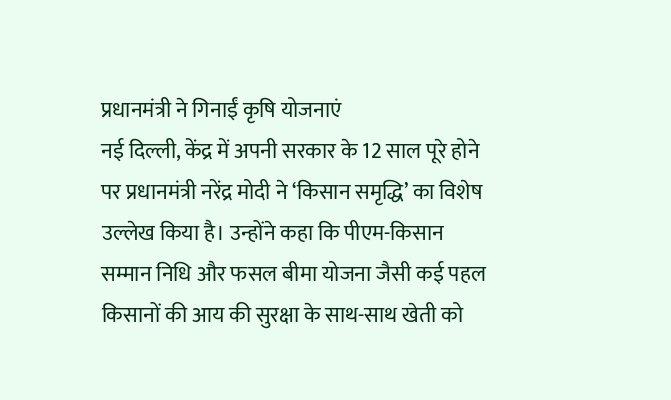प्रधानमंत्री ने गिनाईं कृषि योजनाएं
नई दिल्ली, केंद्र में अपनी सरकार के 12 साल पूरे होने पर प्रधानमंत्री नरेंद्र मोदी ने ‘किसान समृद्धि’ का विशेष उल्लेख किया है। उन्होंने कहा कि पीएम-किसान सम्मान निधि और फसल बीमा योजना जैसी कई पहल किसानों की आय की सुरक्षा के साथ-साथ खेती को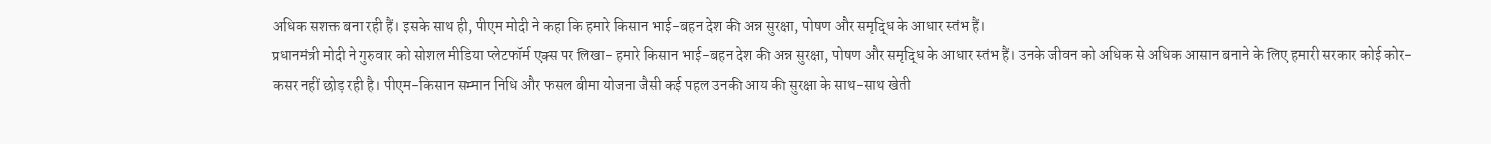अधिक सशक्त बना रही हैं। इसके साथ ही, पीएम मोदी ने कहा कि हमारे किसान भाई-बहन देश की अन्न सुरक्षा, पोषण और समृद्धि के आधार स्तंभ हैं।
प्रधानमंत्री मोदी ने गुरुवार को सोशल मीडिया प्लेटफॉर्म एक्स पर लिखा- हमारे किसान भाई-बहन देश की अन्न सुरक्षा, पोषण और समृद्धि के आधार स्तंभ हैं। उनके जीवन को अधिक से अधिक आसान बनाने के लिए हमारी सरकार कोई कोर-कसर नहीं छोड़ रही है। पीएम-किसान सम्मान निधि और फसल बीमा योजना जैसी कई पहल उनकी आय की सुरक्षा के साथ-साथ खेती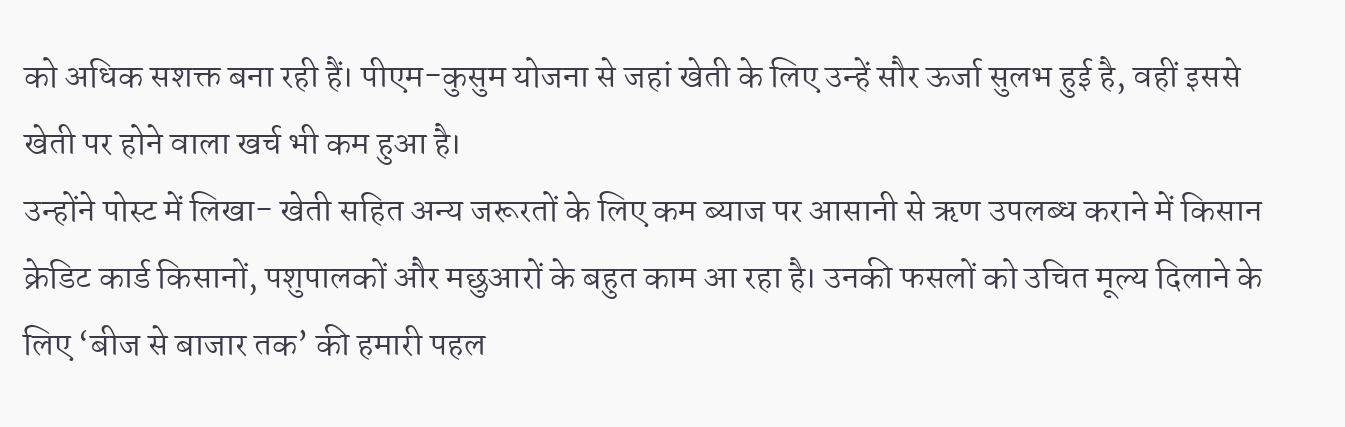को अधिक सशक्त बना रही हैं। पीएम-कुसुम योजना से जहां खेती के लिए उन्हें सौर ऊर्जा सुलभ हुई है, वहीं इससे खेती पर होने वाला खर्च भी कम हुआ है।
उन्होंने पोस्ट में लिखा- खेती सहित अन्य जरूरतों के लिए कम ब्याज पर आसानी से ऋण उपलब्ध कराने में किसान क्रेडिट कार्ड किसानों, पशुपालकों और मछुआरों के बहुत काम आ रहा है। उनकी फसलों को उचित मूल्य दिलाने के लिए ‘बीज से बाजार तक’ की हमारी पहल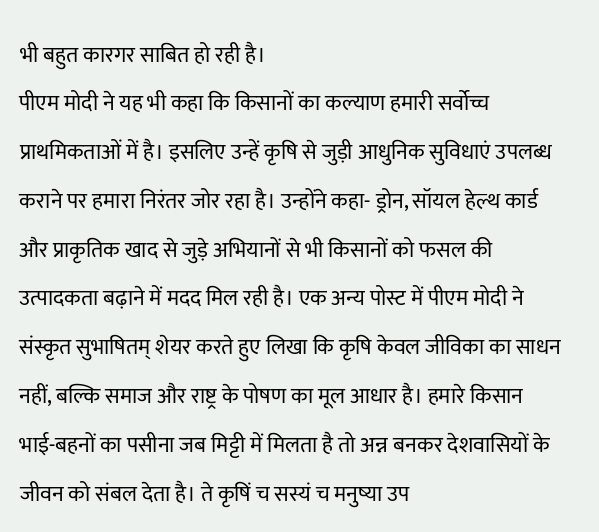भी बहुत कारगर साबित हो रही है।
पीएम मोदी ने यह भी कहा कि किसानों का कल्याण हमारी सर्वोच्च प्राथमिकताओं में है। इसलिए उन्हें कृषि से जुड़ी आधुनिक सुविधाएं उपलब्ध कराने पर हमारा निरंतर जोर रहा है। उन्होंने कहा- ड्रोन, सॉयल हेल्थ कार्ड और प्राकृतिक खाद से जुड़े अभियानों से भी किसानों को फसल की उत्पादकता बढ़ाने में मदद मिल रही है। एक अन्य पोस्ट में पीएम मोदी ने संस्कृत सुभाषितम् शेयर करते हुए लिखा कि कृषि केवल जीविका का साधन नहीं, बल्कि समाज और राष्ट्र के पोषण का मूल आधार है। हमारे किसान भाई-बहनों का पसीना जब मिट्टी में मिलता है तो अन्न बनकर देशवासियों के जीवन को संबल देता है। ते कृषिं च सस्यं च मनुष्या उप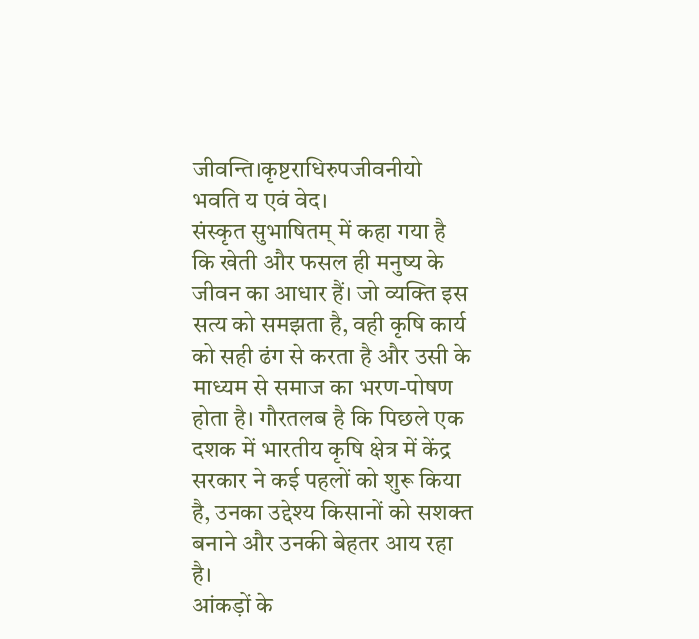जीवन्ति।कृष्टराधिरुपजीवनीयो भवति य एवं वेद।
संस्कृत सुभाषितम् में कहा गया है कि खेती और फसल ही मनुष्य के जीवन का आधार हैं। जो व्यक्ति इस सत्य को समझता है, वही कृषि कार्य को सही ढंग से करता है और उसी के माध्यम से समाज का भरण-पोषण होता है। गौरतलब है कि पिछले एक दशक में भारतीय कृषि क्षेत्र में केंद्र सरकार ने कई पहलों को शुरू किया है, उनका उद्देश्य किसानों को सशक्त बनाने और उनकी बेहतर आय रहा है।
आंकड़ों के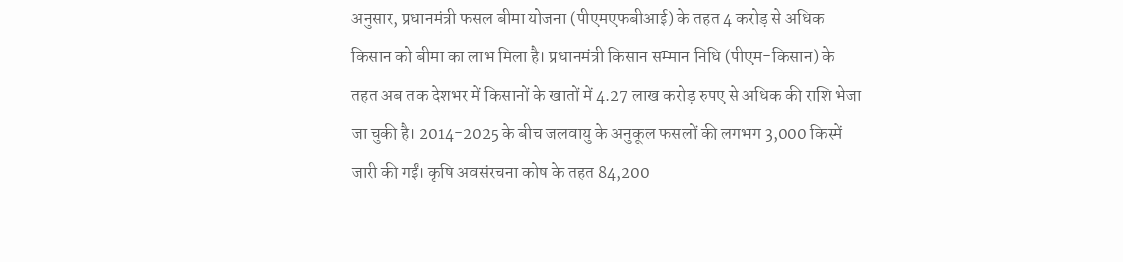अनुसार, प्रधानमंत्री फसल बीमा योजना (पीएमएफबीआई) के तहत 4 करोड़ से अधिक किसान को बीमा का लाभ मिला है। प्रधानमंत्री किसान सम्मान निधि (पीएम-किसान) के तहत अब तक देशभर में किसानों के खातों में 4.27 लाख करोड़ रुपए से अधिक की राशि भेजा जा चुकी है। 2014-2025 के बीच जलवायु के अनुकूल फसलों की लगभग 3,000 किस्में जारी की गईं। कृषि अवसंरचना कोष के तहत 84,200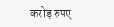करोड़ रुपए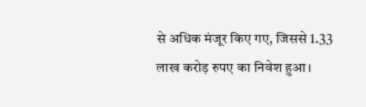से अधिक मंजूर किए गए, जिससे 1.33 लाख करोड़ रुपए का निवेश हुआ।